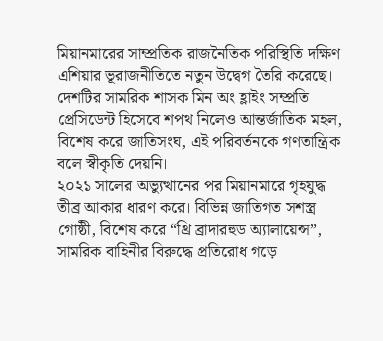মিয়ানমারের সাম্প্রতিক রাজনৈতিক পরিস্থিতি দক্ষিণ এশিয়ার ভূরাজনীতিতে নতুন উদ্বেগ তৈরি করেছে। দেশটির সামরিক শাসক মিন অং হ্লাইং সম্প্রতি প্রেসিডেন্ট হিসেবে শপথ নিলেও আন্তর্জাতিক মহল, বিশেষ করে জাতিসংঘ, এই পরিবর্তনকে গণতান্ত্রিক বলে স্বীকৃতি দেয়নি।
২০২১ সালের অভ্যুত্থানের পর মিয়ানমারে গৃহযুদ্ধ তীব্র আকার ধারণ করে। বিভিন্ন জাতিগত সশস্ত্র গোষ্ঠী, বিশেষ করে “থ্রি ব্রাদারহুড অ্যালায়েন্স”, সামরিক বাহিনীর বিরুদ্ধে প্রতিরোধ গড়ে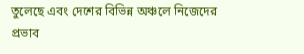তুলেছে এবং দেশের বিভিন্ন অঞ্চলে নিজেদের প্রভাব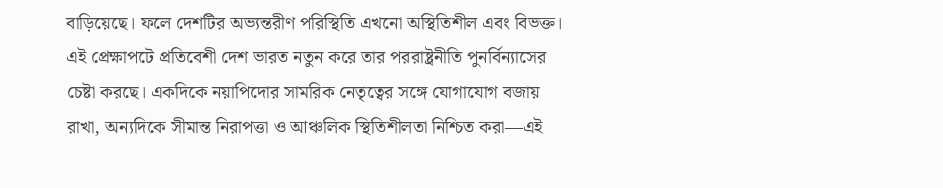বাড়িয়েছে। ফলে দেশটির অভ্যন্তরীণ পরিস্থিতি এখনো অস্থিতিশীল এবং বিভক্ত।
এই প্রেক্ষাপটে প্রতিবেশী দেশ ভারত নতুন করে তার পররাষ্ট্রনীতি পুনর্বিন্যাসের চেষ্টা করছে। একদিকে নয়াপিদোর সামরিক নেতৃত্বের সঙ্গে যোগাযোগ বজায় রাখা, অন্যদিকে সীমান্ত নিরাপত্তা ও আঞ্চলিক স্থিতিশীলতা নিশ্চিত করা—এই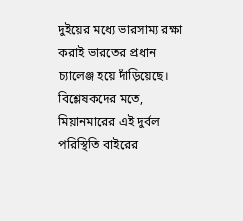দুইয়ের মধ্যে ভারসাম্য রক্ষা করাই ভারতের প্রধান চ্যালেঞ্জ হয়ে দাঁড়িয়েছে।
বিশ্লেষকদের মতে, মিয়ানমারের এই দুর্বল পরিস্থিতি বাইরের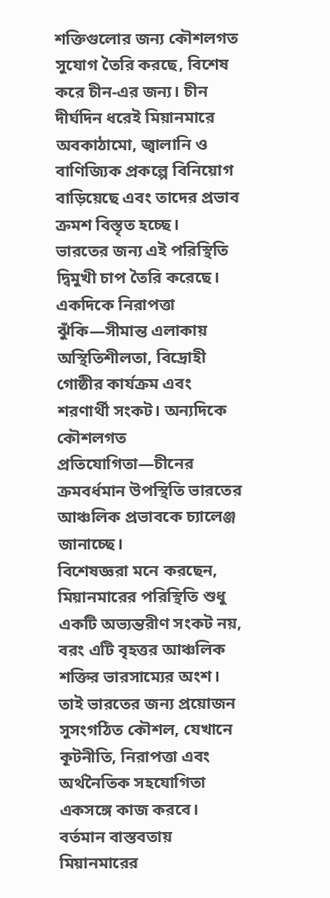শক্তিগুলোর জন্য কৌশলগত সুযোগ তৈরি করছে, বিশেষ করে চীন-এর জন্য। চীন দীর্ঘদিন ধরেই মিয়ানমারে অবকাঠামো, জ্বালানি ও বাণিজ্যিক প্রকল্পে বিনিয়োগ বাড়িয়েছে এবং তাদের প্রভাব ক্রমশ বিস্তৃত হচ্ছে।
ভারতের জন্য এই পরিস্থিতি দ্বিমুখী চাপ তৈরি করেছে। একদিকে নিরাপত্তা ঝুঁকি—সীমান্ত এলাকায় অস্থিতিশীলতা, বিদ্রোহী গোষ্ঠীর কার্যক্রম এবং শরণার্থী সংকট। অন্যদিকে কৌশলগত প্রতিযোগিতা—চীনের ক্রমবর্ধমান উপস্থিতি ভারতের আঞ্চলিক প্রভাবকে চ্যালেঞ্জ জানাচ্ছে।
বিশেষজ্ঞরা মনে করছেন, মিয়ানমারের পরিস্থিতি শুধু একটি অভ্যন্তরীণ সংকট নয়, বরং এটি বৃহত্তর আঞ্চলিক শক্তির ভারসাম্যের অংশ। তাই ভারতের জন্য প্রয়োজন সুসংগঠিত কৌশল, যেখানে কূটনীতি, নিরাপত্তা এবং অর্থনৈতিক সহযোগিতা একসঙ্গে কাজ করবে।
বর্তমান বাস্তবতায় মিয়ানমারের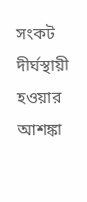সংকট দীর্ঘস্থায়ী হওয়ার আশঙ্কা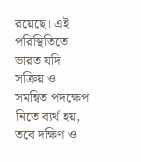রয়েছে। এই পরিস্থিতিতে ভারত যদি সক্রিয় ও সমন্বিত পদক্ষেপ নিতে ব্যর্থ হয়, তবে দক্ষিণ ও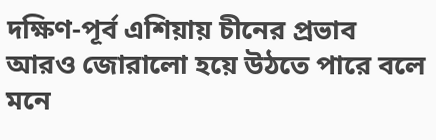দক্ষিণ-পূর্ব এশিয়ায় চীনের প্রভাব আরও জোরালো হয়ে উঠতে পারে বলে মনে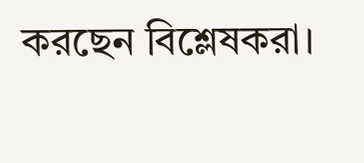করছেন বিশ্লেষকরা।